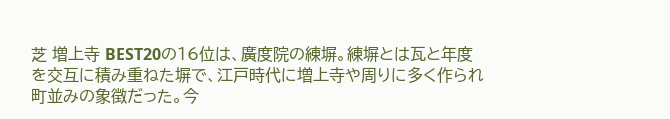芝 増上寺 BEST20の16位は、廣度院の練塀。練塀とは瓦と年度を交互に積み重ねた塀で、江戸時代に増上寺や周りに多く作られ町並みの象徴だった。今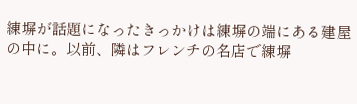練塀が話題になったきっかけは練塀の端にある建屋の中に。以前、隣はフレンチの名店で練塀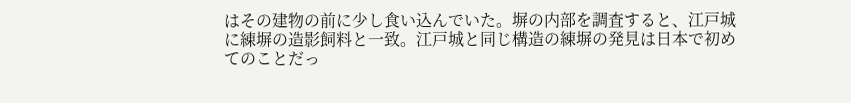はその建物の前に少し食い込んでいた。塀の内部を調査すると、江戸城に練塀の造影飼料と一致。江戸城と同じ構造の練塀の発見は日本で初めてのことだっ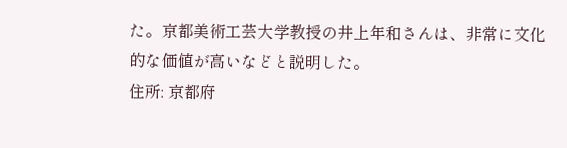た。京都美術工芸大学教授の井上年和さんは、非常に文化的な価値が高いなどと説明した。
住所: 京都府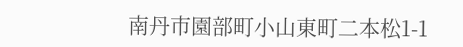南丹市園部町小山東町二本松1-1